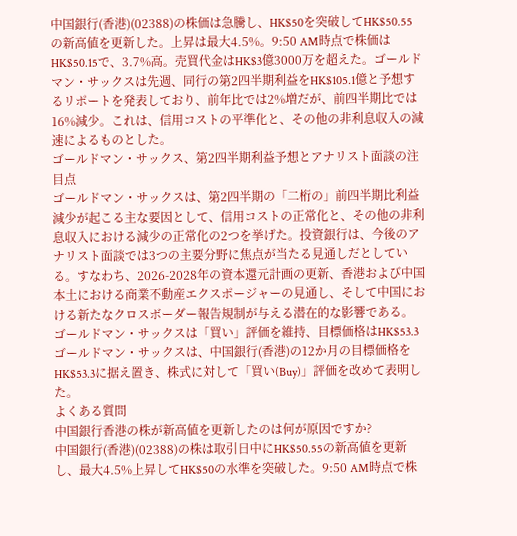中国銀行(香港)(02388)の株価は急騰し、HK$50を突破してHK$50.55の新高値を更新した。上昇は最大4.5%。9:50 AM時点で株価はHK$50.15で、3.7%高。売買代金はHK$3億3000万を超えた。ゴールドマン・サックスは先週、同行の第2四半期利益をHK$105.1億と予想するリポートを発表しており、前年比では2%増だが、前四半期比では16%減少。これは、信用コストの平準化と、その他の非利息収入の減速によるものとした。
ゴールドマン・サックス、第2四半期利益予想とアナリスト面談の注目点
ゴールドマン・サックスは、第2四半期の「二桁の」前四半期比利益減少が起こる主な要因として、信用コストの正常化と、その他の非利息収入における減少の正常化の2つを挙げた。投資銀行は、今後のアナリスト面談では3つの主要分野に焦点が当たる見通しだとしている。すなわち、2026-2028年の資本還元計画の更新、香港および中国本土における商業不動産エクスポージャーの見通し、そして中国における新たなクロスボーダー報告規制が与える潜在的な影響である。
ゴールドマン・サックスは「買い」評価を維持、目標価格はHK$53.3
ゴールドマン・サックスは、中国銀行(香港)の12か月の目標価格をHK$53.3に据え置き、株式に対して「買い(Buy)」評価を改めて表明した。
よくある質問
中国銀行香港の株が新高値を更新したのは何が原因ですか?
中国銀行(香港)(02388)の株は取引日中にHK$50.55の新高値を更新し、最大4.5%上昇してHK$50の水準を突破した。9:50 AM時点で株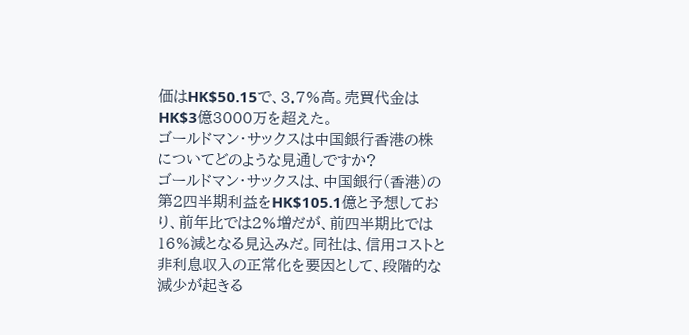価はHK$50.15で、3.7%高。売買代金はHK$3億3000万を超えた。
ゴールドマン・サックスは中国銀行香港の株についてどのような見通しですか?
ゴールドマン・サックスは、中国銀行(香港)の第2四半期利益をHK$105.1億と予想しており、前年比では2%増だが、前四半期比では16%減となる見込みだ。同社は、信用コストと非利息収入の正常化を要因として、段階的な減少が起きる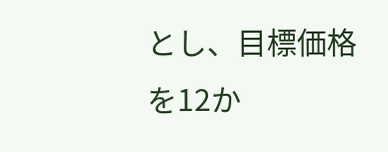とし、目標価格を12か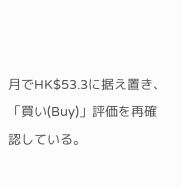月でHK$53.3に据え置き、「買い(Buy)」評価を再確認している。